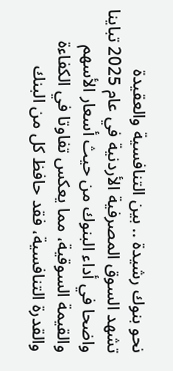نحو بنوك رشيدة .. بين التنافسية والعقيدة
تشهد السوق المصرفية الأردنية في عام 2025 تباينا واضحا في أداء البنوك من حيث أسعار الأسهم والقيمة السوقية، مما يعكس تفاوتا في الكفاءة والقدرة التنافسية، فقد حافظ كل من البنك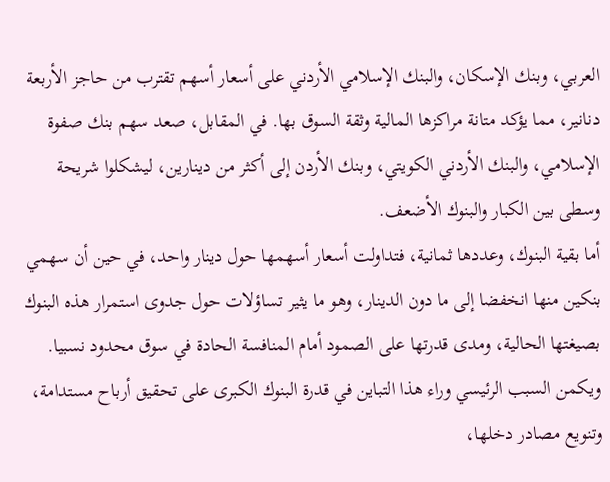العربي، وبنك الإسكان، والبنك الإسلامي الأردني على أسعار أسهم تقترب من حاجز الأربعة دنانير، مما يؤكد متانة مراكزها المالية وثقة السوق بها. في المقابل، صعد سهم بنك صفوة الإسلامي، والبنك الأردني الكويتي، وبنك الأردن إلى أكثر من دينارين، ليشكلوا شريحة وسطى بين الكبار والبنوك الأضعف.
أما بقية البنوك، وعددها ثمانية، فتداولت أسعار أسهمها حول دينار واحد، في حين أن سهمي بنكين منها انخفضا إلى ما دون الدينار، وهو ما يثير تساؤلات حول جدوى استمرار هذه البنوك بصيغتها الحالية، ومدى قدرتها على الصمود أمام المنافسة الحادة في سوق محدود نسبيا.
ويكمن السبب الرئيسي وراء هذا التباين في قدرة البنوك الكبرى على تحقيق أرباح مستدامة، وتنويع مصادر دخلها،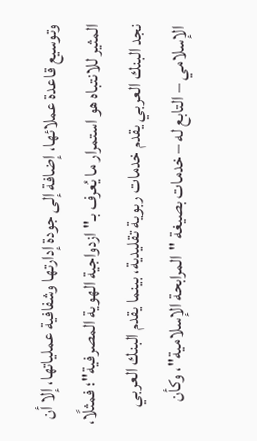وتوسيع قاعدة عملائها، إضافة إلى جودة إدارتها وشفافية عملياتها، إلا أن المثير للانتباه هو استمرار ما يُعرف بـ"ازدواجية الهوية المصرفية"؛ فمثلًا، نجد البنك العربي يقدم خدمات ربوية تقليدية، بينما يقدم البنك العربي الإسلامي – التابع له – خدمات بصيغة "المرابحة الإسلامية"، وكأن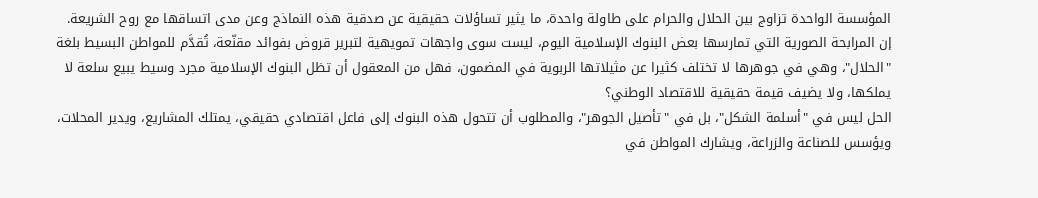المؤسسة الواحدة تزاوج بين الحلال والحرام على طاولة واحدة، ما يثير تساؤلات حقيقية عن صدقية هذه النماذج وعن مدى اتساقها مع روح الشريعة.
إن المرابحة الصورية التي تمارسها بعض البنوك الإسلامية اليوم، ليست سوى واجهات تمويهية لتبرير قروض بفوائد مقنّعة، تُقدَّم للمواطن البسيط بلغة "الحلال"، وهي في جوهرها لا تختلف كثيرا عن مثيلاتها الربوية في المضمون، فهل من المعقول أن تظل البنوك الإسلامية مجرد وسيط يبيع سلعة لا يملكها، ولا يضيف قيمة حقيقية للاقتصاد الوطني؟
الحل ليس في "أسلمة الشكل"، بل في "تأصيل الجوهر"، والمطلوب أن تتحول هذه البنوك إلى فاعل اقتصادي حقيقي، يمتلك المشاريع، ويدير المحلات، ويؤسس للصناعة والزراعة، ويشارك المواطن في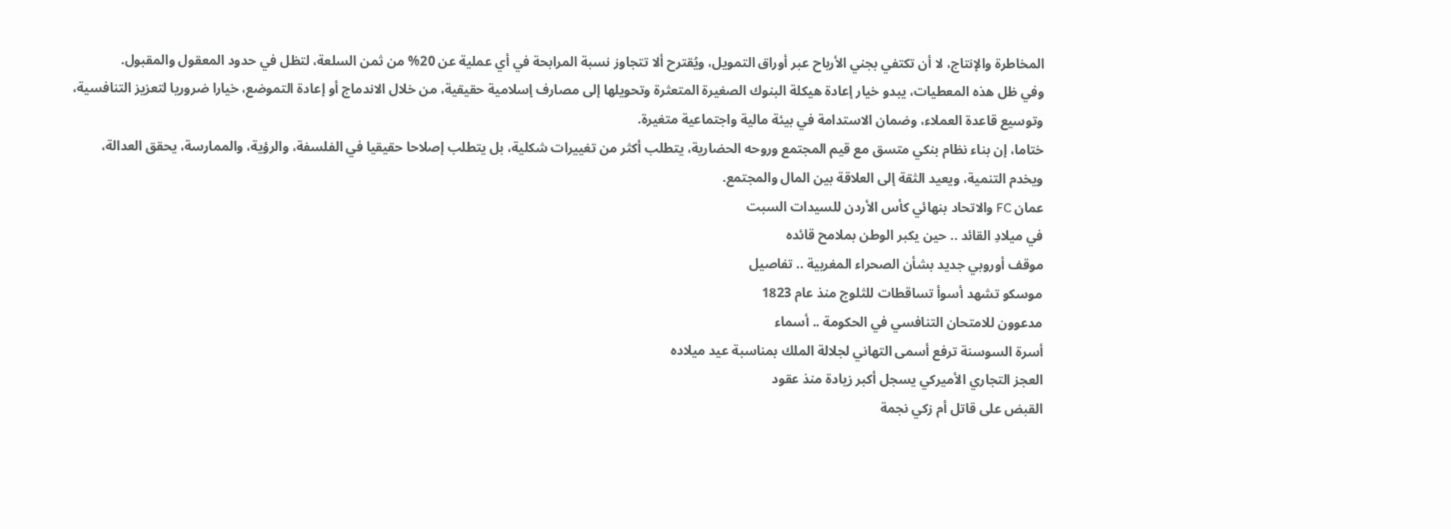المخاطرة والإنتاج، لا أن تكتفي بجني الأرباح عبر أوراق التمويل، ويُقترح ألا تتجاوز نسبة المرابحة في أي عملية عن 20% من ثمن السلعة، لتظل في حدود المعقول والمقبول.
وفي ظل هذه المعطيات، يبدو خيار إعادة هيكلة البنوك الصغيرة المتعثرة وتحويلها إلى مصارف إسلامية حقيقية، من خلال الاندماج أو إعادة التموضع، خيارا ضروريا لتعزيز التنافسية، وتوسيع قاعدة العملاء، وضمان الاستدامة في بيئة مالية واجتماعية متغيرة.
ختاما، إن بناء نظام بنكي متسق مع قيم المجتمع وروحه الحضارية، يتطلب أكثر من تغييرات شكلية، بل يتطلب إصلاحا حقيقيا في الفلسفة، والرؤية، والممارسة، يحقق العدالة، ويخدم التنمية، ويعيد الثقة إلى العلاقة بين المال والمجتمع.
عمان FC والاتحاد بنهائي كأس الأردن للسيدات السبت
في ميلادِ القائد .. حين يكبر الوطن بملامح قائده
موقف أوروبي جديد بشأن الصحراء المغربية .. تفاصيل
موسكو تشهد أسوأ تساقطات للثلوج منذ عام 1823
مدعوون للامتحان التنافسي في الحكومة .. أسماء
أسرة السوسنة ترفع أسمى التهاني لجلالة الملك بمناسبة عيد ميلاده
العجز التجاري الأميركي يسجل أكبر زيادة منذ عقود
القبض على قاتل أم زكي نجمة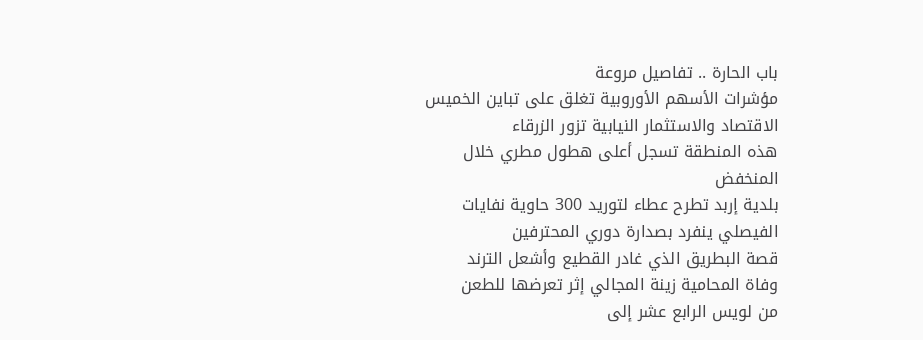باب الحارة .. تفاصيل مروعة
مؤشرات الأسهم الأوروبية تغلق على تباين الخميس
الاقتصاد والاستثمار النيابية تزور الزرقاء
هذه المنطقة تسجل أعلى هطول مطري خلال المنخفض
بلدية إربد تطرح عطاء لتوريد 300 حاوية نفايات
الفيصلي ينفرد بصدارة دوري المحترفين
قصة البطريق الذي غادر القطيع وأشعل الترند
وفاة المحامية زينة المجالي إثر تعرضها للطعن
من لويس الرابع عشر إلى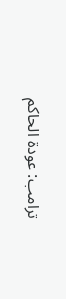ترامب: عودة الحاكم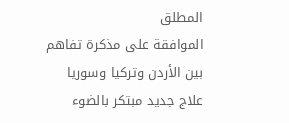المطلق
الموافقة على مذكرة تفاهم بين الأردن وتركيا وسوريا
علاج جديد مبتكر بالضوء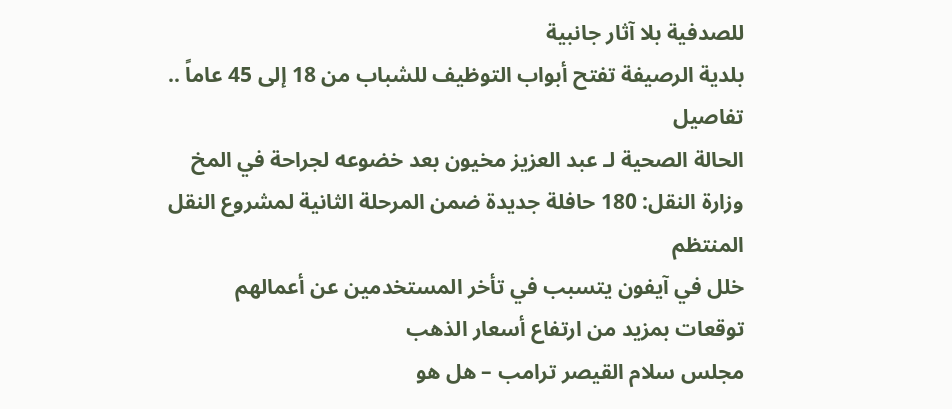للصدفية بلا آثار جانبية
بلدية الرصيفة تفتح أبواب التوظيف للشباب من 18 إلى 45 عاماً .. تفاصيل
الحالة الصحية لـ عبد العزيز مخيون بعد خضوعه لجراحة في المخ
وزارة النقل: 180 حافلة جديدة ضمن المرحلة الثانية لمشروع النقل المنتظم
خلل في آيفون يتسبب في تأخر المستخدمين عن أعمالهم
توقعات بمزيد من ارتفاع أسعار الذهب
مجلس سلام القيصر ترامب – هل هو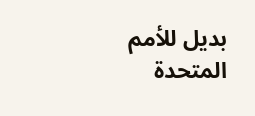بديل للأمم المتحدة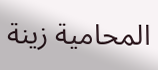المحامية زينة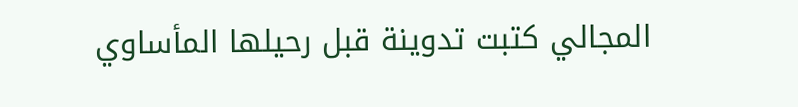المجالي كتبت تدوينة قبل رحيلها المأساوي